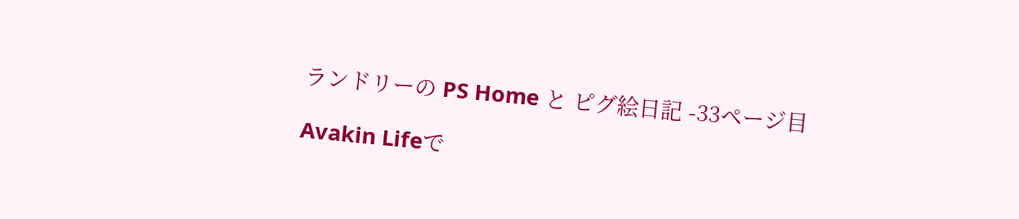ランドリーの PS Home と ピグ絵日記 -33ページ目

Avakin Lifeで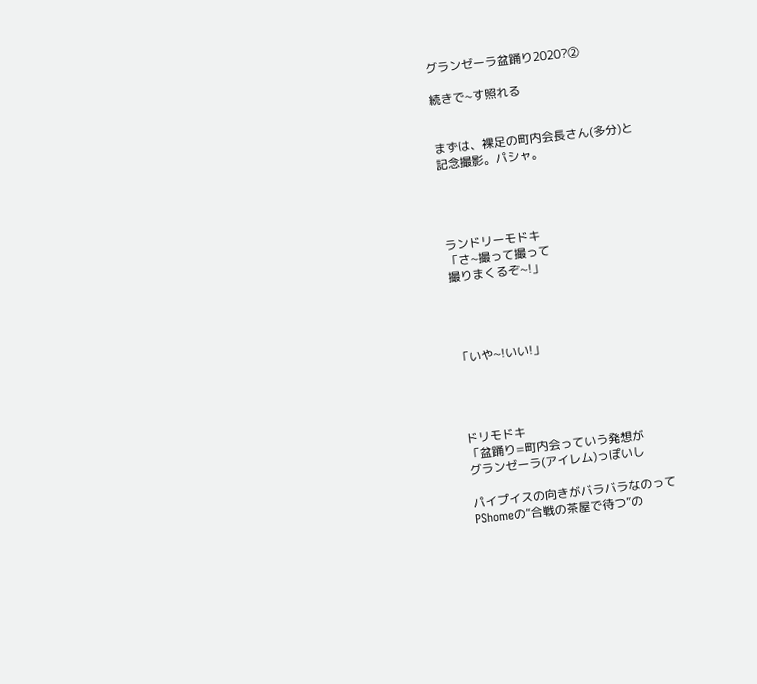グランゼーラ盆踊り2020?②

続きで~す照れる


まずは、裸足の町内会長さん(多分)と
記念撮影。パシャ。




ランドリーモドキ
「さ~撮って撮って
撮りまくるぞ~!」




「いや~!いい!」




ドリモドキ
「盆踊り=町内会っていう発想が
グランゼーラ(アイレム)っぽいし

パイプイスの向きがバラバラなのって
PShomeの“合戦の茶屋で待つ”の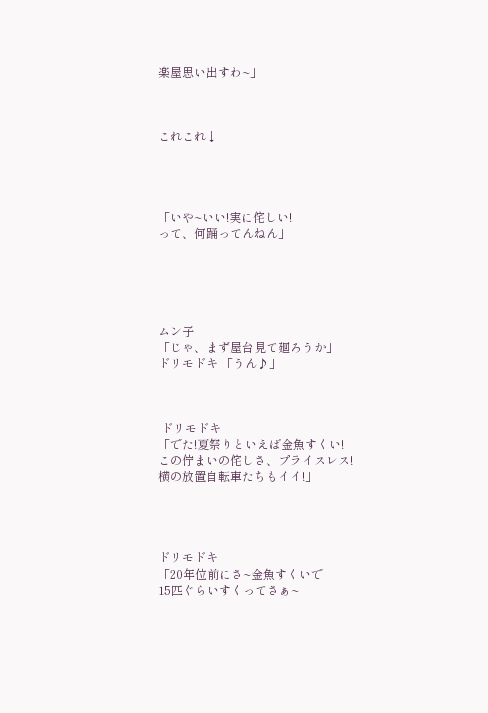楽屋思い出すわ~」



これこれ↓




「いや~いい!実に侘しい!
って、何踊ってんねん」





ムン子
「じゃ、まず屋台見て廻ろうか」
ドリモドキ 「うん♪」



 ドリモドキ
「でた!夏祭りといえば金魚すくい!
この佇まいの侘しさ、プライスレス!
横の放置自転車たちもイイ!」




ドリモドキ
「20年位前にさ~金魚すくいで
15匹ぐらいすくってさぁ~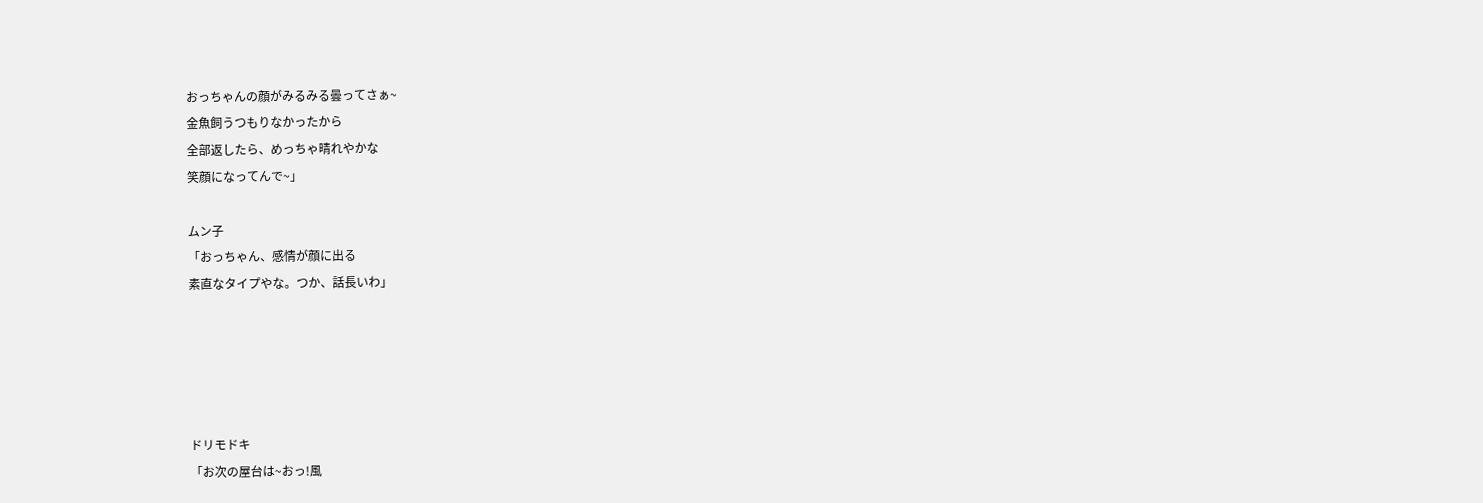おっちゃんの顔がみるみる曇ってさぁ~
金魚飼うつもりなかったから
全部返したら、めっちゃ晴れやかな
笑顔になってんで~」

ムン子
「おっちゃん、感情が顔に出る
素直なタイプやな。つか、話長いわ」





ドリモドキ
「お次の屋台は~おっ!風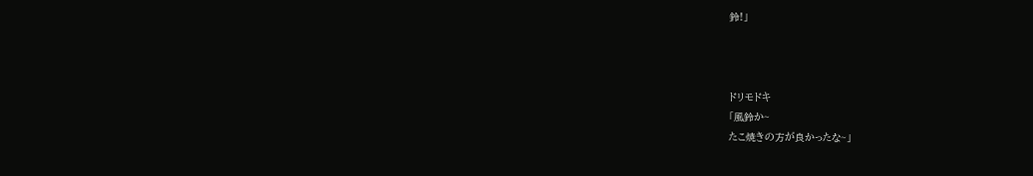鈴!」



ドリモドキ
「風鈴か~
たこ焼きの方が良かったな~」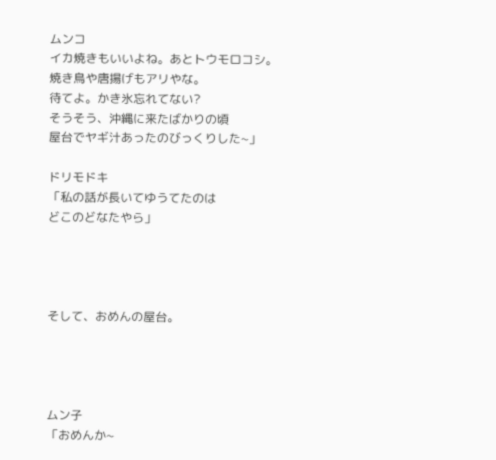ムンコ
イカ焼きもいいよね。あとトウモロコシ。
焼き鳥や唐揚げもアリやな。
待てよ。かき氷忘れてない?
そうそう、沖縄に来たばかりの頃
屋台でヤギ汁あったのびっくりした~」

ドリモドキ
「私の話が長いてゆうてたのは
どこのどなたやら」




そして、おめんの屋台。




ムン子
「おめんか~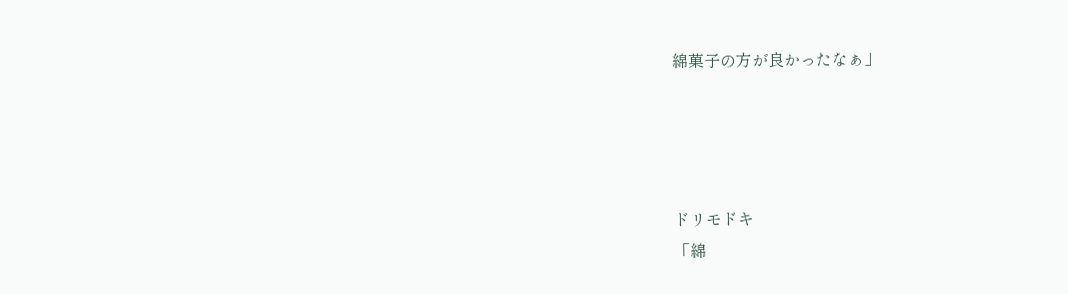綿菓子の方が良かったなぁ」




ドリモドキ
「綿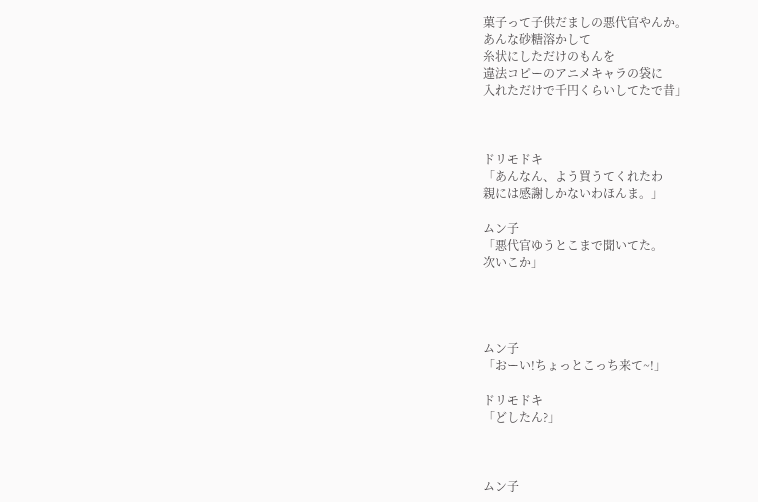菓子って子供だましの悪代官やんか。
あんな砂糖溶かして
糸状にしただけのもんを
違法コピーのアニメキャラの袋に
入れただけで千円くらいしてたで昔」



ドリモドキ
「あんなん、よう買うてくれたわ
親には感謝しかないわほんま。」

ムン子
「悪代官ゆうとこまで聞いてた。
次いこか」




ムン子
「おーい!ちょっとこっち来て~!」

ドリモドキ
「どしたん?」



ムン子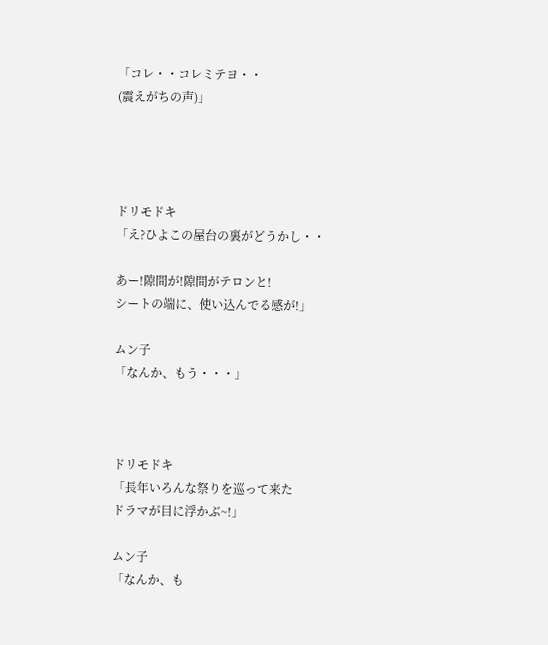「コレ・・コレミテヨ・・
(震えがちの声)」




ドリモドキ
「え?ひよこの屋台の裏がどうかし・・

あー!隙間が!隙間がテロンと!
シートの端に、使い込んでる感が!」

ムン子
「なんか、もう・・・」



ドリモドキ
「長年いろんな祭りを巡って来た
ドラマが目に浮かぶ~!」

ムン子
「なんか、も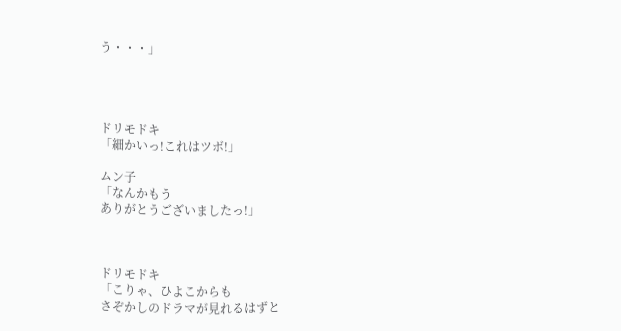う・・・」




ドリモドキ
「細かいっ!これはツボ!」

ムン子
「なんかもう
ありがとうございましたっ!」



ドリモドキ
「こりゃ、ひよこからも
さぞかしのドラマが見れるはずと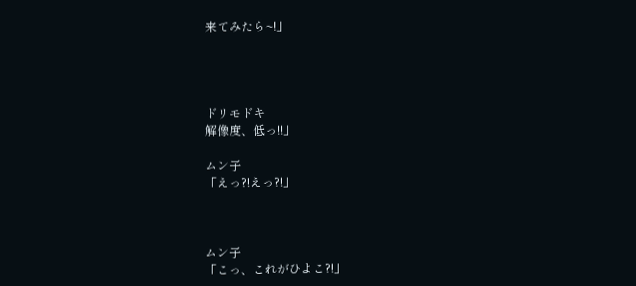来てみたら~!」




ドリモドキ
解像度、低っ!!」

ムン子
「えっ?!えっ?!」



ムン子
「こっ、これがひよこ?!」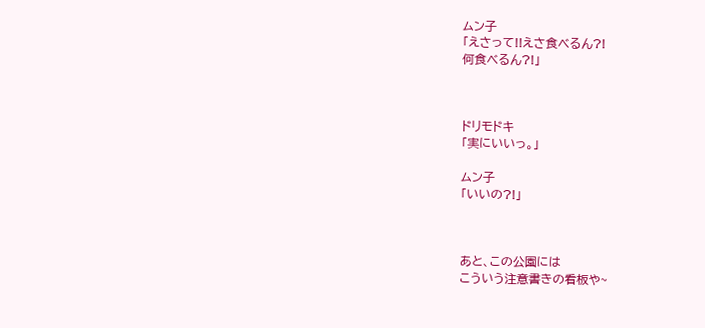ムン子
「えさって!!えさ食べるん?!
何食べるん?!」



ドリモドキ
「実にいいっ。」

ムン子
「いいの?!」



あと、この公園には
こういう注意書きの看板や~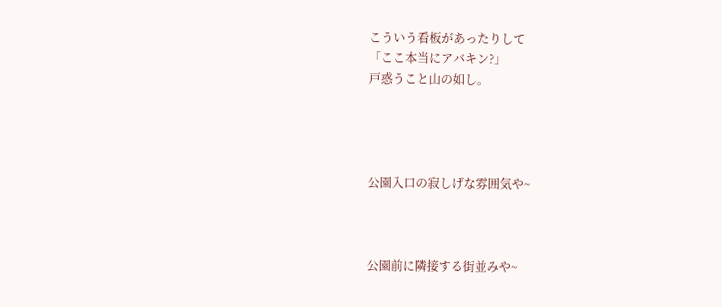こういう看板があったりして
「ここ本当にアバキン?」
戸惑うこと山の如し。




公園入口の寂しげな雰囲気や~



公園前に隣接する街並みや~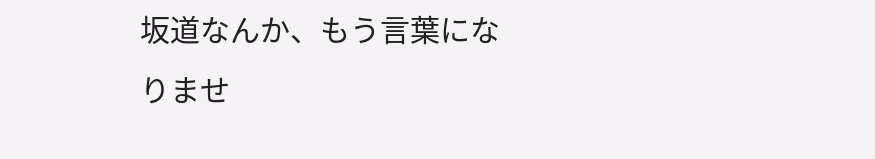坂道なんか、もう言葉になりませ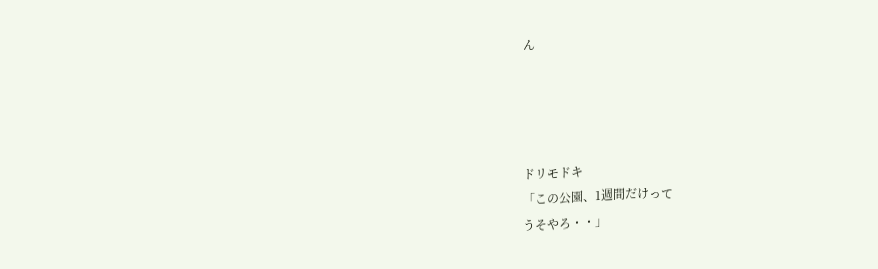ん




ドリモドキ
「この公園、1週間だけって
うそやろ・・」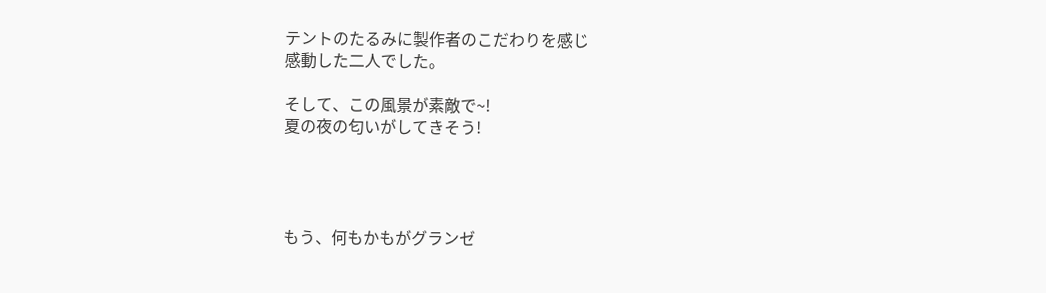テントのたるみに製作者のこだわりを感じ
感動した二人でした。

そして、この風景が素敵で~!
夏の夜の匂いがしてきそう!




もう、何もかもがグランゼ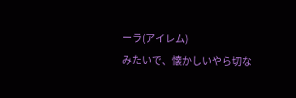ーラ(アイレム)
みたいで、懐かしいやら切な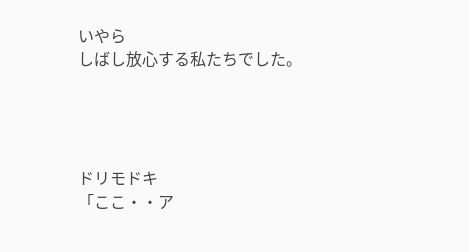いやら
しばし放心する私たちでした。




ドリモドキ
「ここ・・ア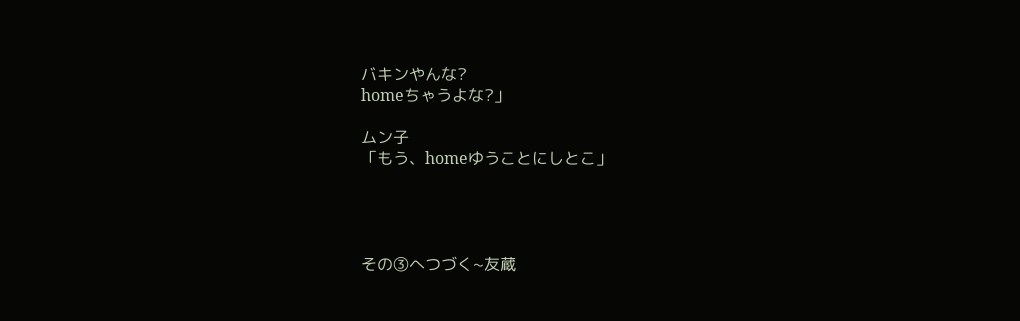バキンやんな?
homeちゃうよな?」

ムン子
「もう、homeゆうことにしとこ」




その③へつづく~友蔵